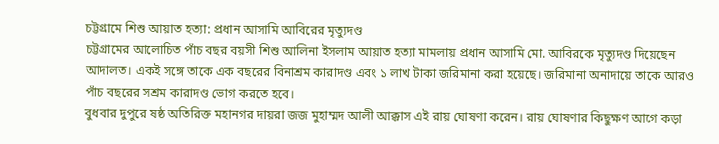চট্টগ্রামে শিশু আয়াত হত্যা: প্রধান আসামি আবিরের মৃত্যুদণ্ড
চট্টগ্রামের আলোচিত পাঁচ বছর বয়সী শিশু আলিনা ইসলাম আয়াত হত্যা মামলায় প্রধান আসামি মো. আবিরকে মৃত্যুদণ্ড দিয়েছেন আদালত। একই সঙ্গে তাকে এক বছরের বিনাশ্রম কারাদণ্ড এবং ১ লাখ টাকা জরিমানা করা হয়েছে। জরিমানা অনাদায়ে তাকে আরও পাঁচ বছরের সশ্রম কারাদণ্ড ভোগ করতে হবে।
বুধবার দুপুরে ষষ্ঠ অতিরিক্ত মহানগর দায়রা জজ মুহাম্মদ আলী আক্কাস এই রায় ঘোষণা করেন। রায় ঘোষণার কিছুক্ষণ আগে কড়া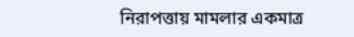নিরাপত্তায় মামলার একমাত্র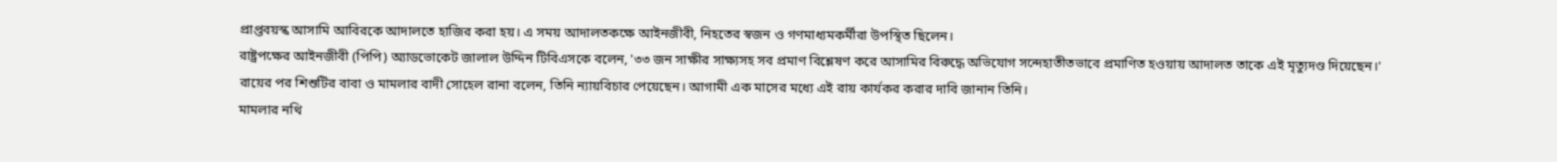প্রাপ্তবয়স্ক আসামি আবিরকে আদালতে হাজির করা হয়। এ সময় আদালতকক্ষে আইনজীবী, নিহতের স্বজন ও গণমাধ্যমকর্মীরা উপস্থিত ছিলেন।
রাষ্ট্রপক্ষের আইনজীবী (পিপি) অ্যাডভোকেট জালাল উদ্দিন টিবিএসকে বলেন, '৩৩ জন সাক্ষীর সাক্ষ্যসহ সব প্রমাণ বিশ্লেষণ করে আসামির বিরুদ্ধে অভিযোগ সন্দেহাতীতভাবে প্রমাণিত হওয়ায় আদালত তাকে এই মৃত্যুদণ্ড দিয়েছেন।'
রায়ের পর শিশুটির বাবা ও মামলার বাদী সোহেল রানা বলেন, তিনি ন্যায়বিচার পেয়েছেন। আগামী এক মাসের মধ্যে এই রায় কার্যকর করার দাবি জানান তিনি।
মামলার নথি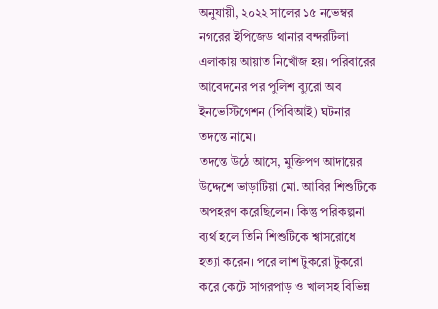অনুযায়ী, ২০২২ সালের ১৫ নভেম্বর নগরের ইপিজেড থানার বন্দরটিলা এলাকায় আয়াত নিখোঁজ হয়। পরিবারের আবেদনের পর পুলিশ ব্যুরো অব ইনভেস্টিগেশন (পিবিআই) ঘটনার তদন্তে নামে।
তদন্তে উঠে আসে, মুক্তিপণ আদায়ের উদ্দেশে ভাড়াটিয়া মো. আবির শিশুটিকে অপহরণ করেছিলেন। কিন্তু পরিকল্পনা ব্যর্থ হলে তিনি শিশুটিকে শ্বাসরোধে হত্যা করেন। পরে লাশ টুকরো টুকরো করে কেটে সাগরপাড় ও খালসহ বিভিন্ন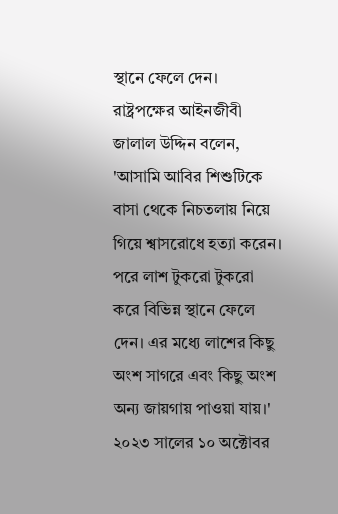স্থানে ফেলে দেন।
রাষ্ট্রপক্ষের আইনজীবী জালাল উদ্দিন বলেন, 'আসামি আবির শিশুটিকে বাসা থেকে নিচতলায় নিয়ে গিয়ে শ্বাসরোধে হত্যা করেন। পরে লাশ টুকরো টুকরো করে বিভিন্ন স্থানে ফেলে দেন। এর মধ্যে লাশের কিছু অংশ সাগরে এবং কিছু অংশ অন্য জায়গায় পাওয়া যায়।'
২০২৩ সালের ১০ অক্টোবর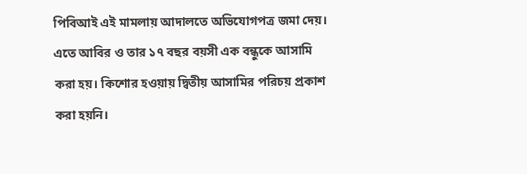পিবিআই এই মামলায় আদালতে অভিযোগপত্র জমা দেয়। এতে আবির ও তার ১৭ বছর বয়সী এক বন্ধুকে আসামি করা হয়। কিশোর হওয়ায় দ্বিতীয় আসামির পরিচয় প্রকাশ করা হয়নি।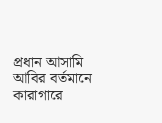প্রধান আসামি আবির বর্তমানে কারাগারে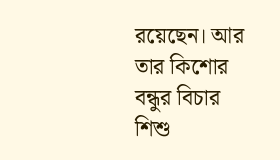রয়েছেন। আর তার কিশোর বন্ধুর বিচার শিশু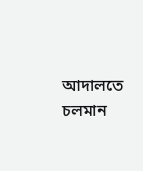আদালতে চলমান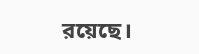রয়েছে।